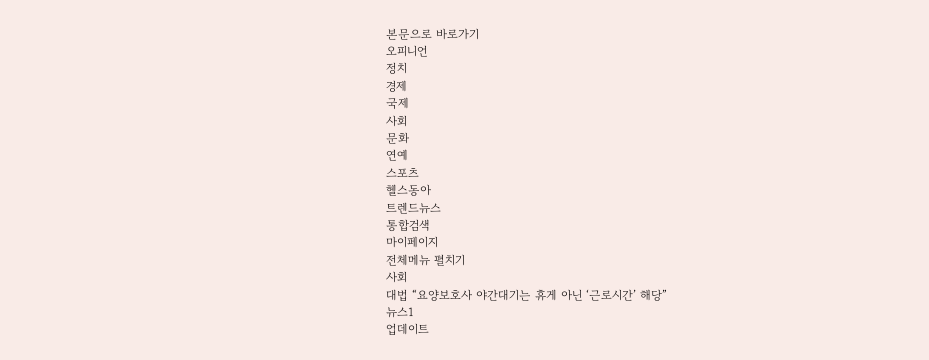본문으로 바로가기
오피니언
정치
경제
국제
사회
문화
연예
스포츠
헬스동아
트렌드뉴스
통합검색
마이페이지
전체메뉴 펼치기
사회
대법 “요양보호사 야간대기는 휴게 아닌 ‘근로시간’ 해당”
뉴스1
업데이트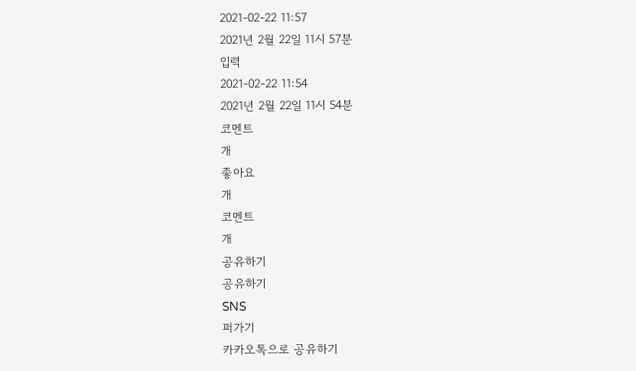2021-02-22 11:57
2021년 2월 22일 11시 57분
입력
2021-02-22 11:54
2021년 2월 22일 11시 54분
코멘트
개
좋아요
개
코멘트
개
공유하기
공유하기
SNS
퍼가기
카카오톡으로 공유하기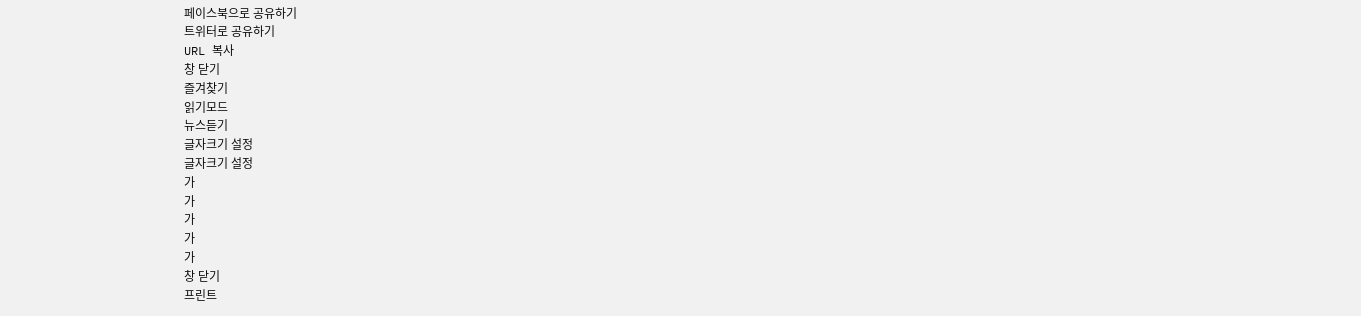페이스북으로 공유하기
트위터로 공유하기
URL 복사
창 닫기
즐겨찾기
읽기모드
뉴스듣기
글자크기 설정
글자크기 설정
가
가
가
가
가
창 닫기
프린트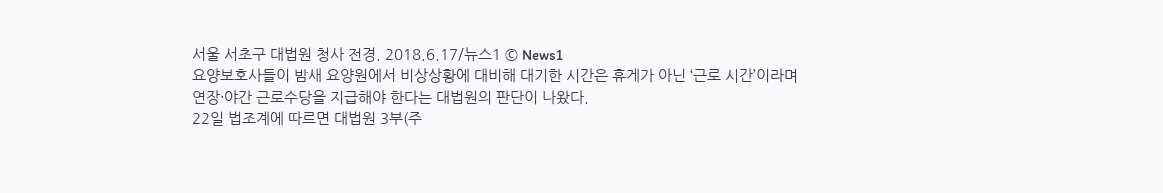서울 서초구 대법원 청사 전경. 2018.6.17/뉴스1 © News1
요양보호사들이 밤새 요양원에서 비상상황에 대비해 대기한 시간은 휴게가 아닌 ‘근로 시간’이라며 연장·야간 근로수당을 지급해야 한다는 대법원의 판단이 나왔다.
22일 법조계에 따르면 대법원 3부(주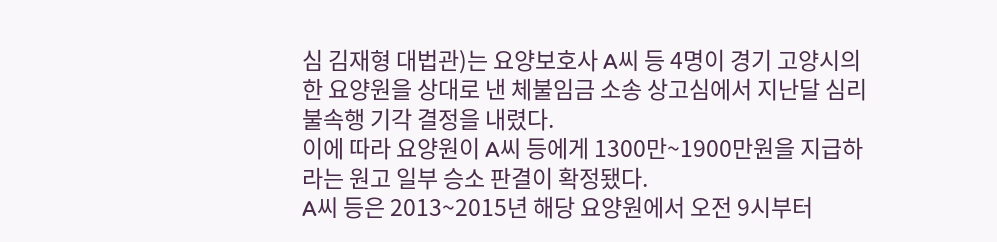심 김재형 대법관)는 요양보호사 A씨 등 4명이 경기 고양시의 한 요양원을 상대로 낸 체불임금 소송 상고심에서 지난달 심리 불속행 기각 결정을 내렸다.
이에 따라 요양원이 A씨 등에게 1300만~1900만원을 지급하라는 원고 일부 승소 판결이 확정됐다.
A씨 등은 2013~2015년 해당 요양원에서 오전 9시부터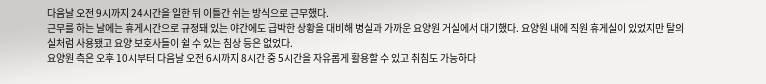다음날 오전 9시까지 24시간을 일한 뒤 이틀간 쉬는 방식으로 근무했다.
근무를 하는 날에는 휴게시간으로 규정돼 있는 야간에도 급박한 상황을 대비해 병실과 가까운 요양원 거실에서 대기했다. 요양원 내에 직원 휴게실이 있었지만 탈의실처럼 사용됐고 요양 보호사들이 쉴 수 있는 침상 등은 없었다.
요양원 측은 오후 10시부터 다음날 오전 6시까지 8시간 중 5시간을 자유롭게 활용할 수 있고 취침도 가능하다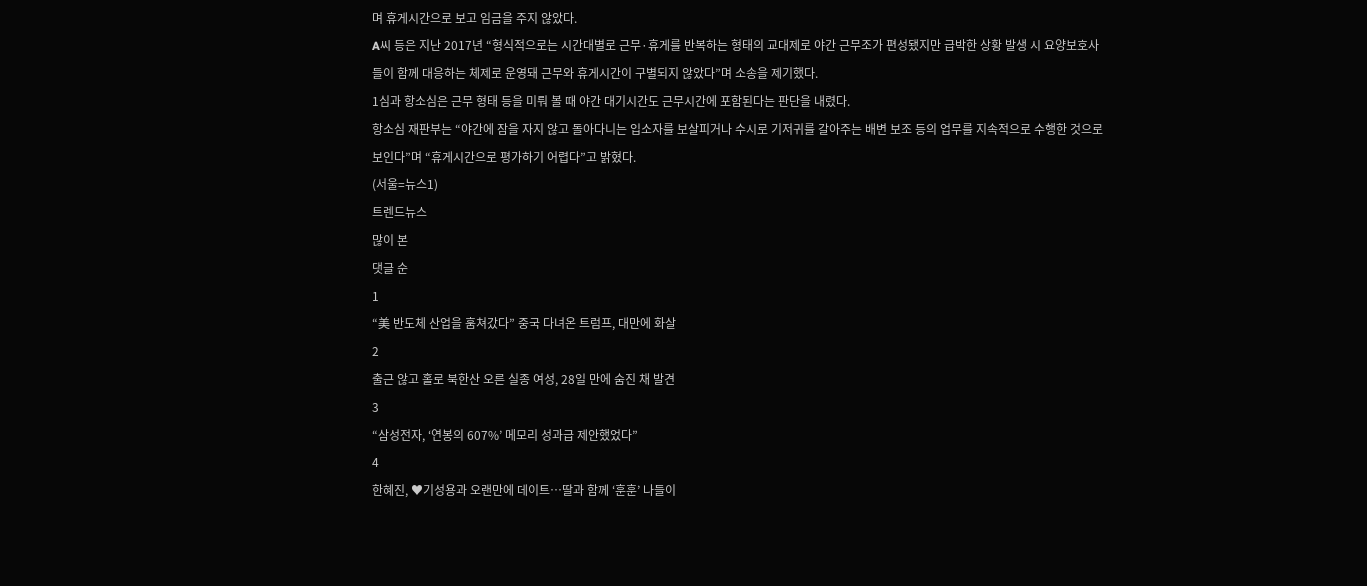며 휴게시간으로 보고 임금을 주지 않았다.
A씨 등은 지난 2017년 “형식적으로는 시간대별로 근무·휴게를 반복하는 형태의 교대제로 야간 근무조가 편성됐지만 급박한 상황 발생 시 요양보호사들이 함께 대응하는 체제로 운영돼 근무와 휴게시간이 구별되지 않았다”며 소송을 제기했다.
1심과 항소심은 근무 형태 등을 미뤄 볼 때 야간 대기시간도 근무시간에 포함된다는 판단을 내렸다.
항소심 재판부는 “야간에 잠을 자지 않고 돌아다니는 입소자를 보살피거나 수시로 기저귀를 갈아주는 배변 보조 등의 업무를 지속적으로 수행한 것으로 보인다”며 “휴게시간으로 평가하기 어렵다”고 밝혔다.
(서울=뉴스1)
트렌드뉴스
많이 본
댓글 순
1
“美 반도체 산업을 훔쳐갔다” 중국 다녀온 트럼프, 대만에 화살
2
출근 않고 홀로 북한산 오른 실종 여성, 28일 만에 숨진 채 발견
3
“삼성전자, ‘연봉의 607%’ 메모리 성과급 제안했었다”
4
한혜진, ♥기성용과 오랜만에 데이트…딸과 함께 ‘훈훈’ 나들이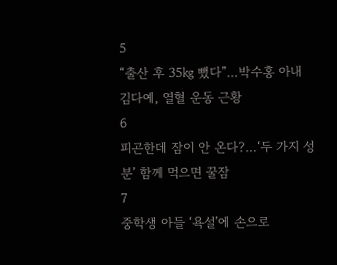5
“출산 후 35㎏ 뺐다”…박수홍 아내 김다예, 열혈 운동 근황
6
피곤한데 잠이 안 온다?…‘두 가지 성분’ 함께 먹으면 꿀잠
7
중학생 아들 ‘욕설’에 손으로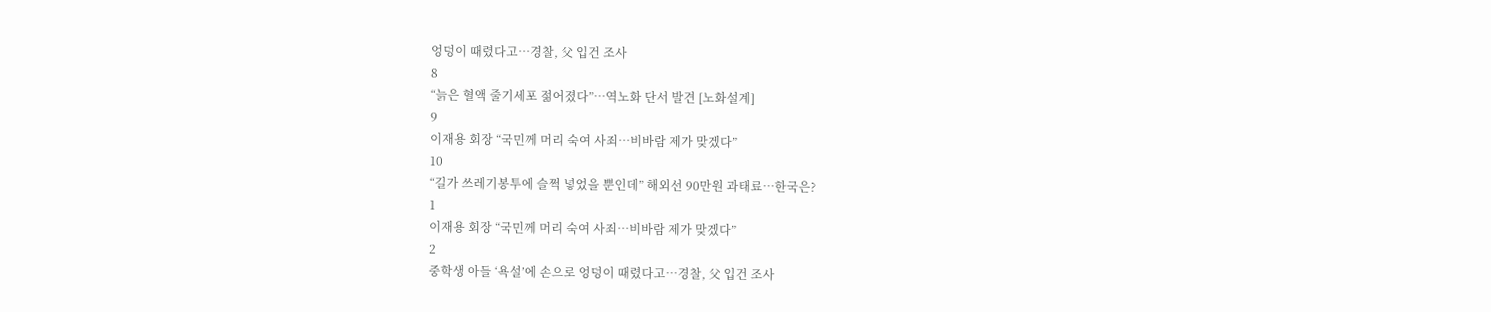엉덩이 때렸다고…경찰, 父 입건 조사
8
“늙은 혈액 줄기세포 젊어졌다”…역노화 단서 발견 [노화설계]
9
이재용 회장 “국민께 머리 숙여 사죄…비바람 제가 맞겠다”
10
“길가 쓰레기봉투에 슬쩍 넣었을 뿐인데” 해외선 90만원 과태료…한국은?
1
이재용 회장 “국민께 머리 숙여 사죄…비바람 제가 맞겠다”
2
중학생 아들 ‘욕설’에 손으로 엉덩이 때렸다고…경찰, 父 입건 조사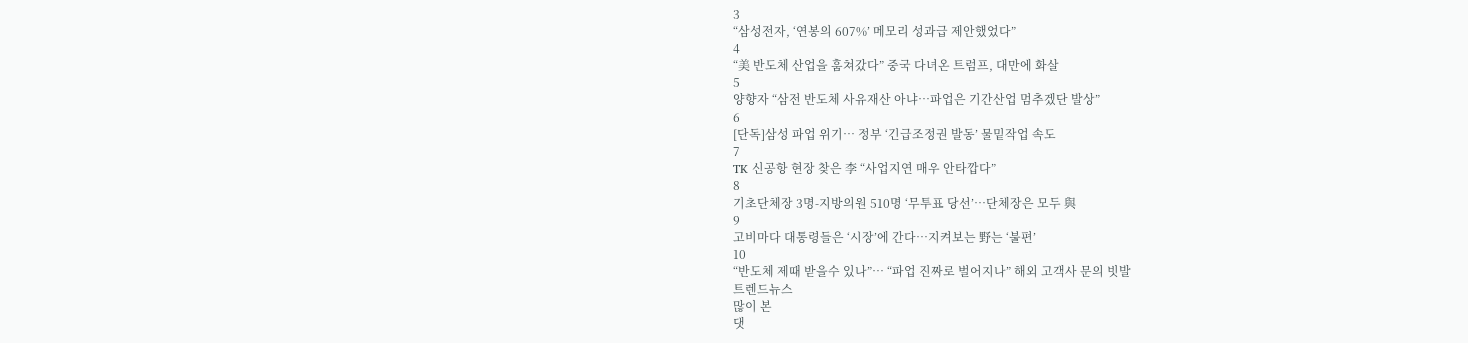3
“삼성전자, ‘연봉의 607%’ 메모리 성과급 제안했었다”
4
“美 반도체 산업을 훔쳐갔다” 중국 다녀온 트럼프, 대만에 화살
5
양향자 “삼전 반도체 사유재산 아냐…파업은 기간산업 멈추겠단 발상”
6
[단독]삼성 파업 위기… 정부 ‘긴급조정권 발동’ 물밑작업 속도
7
TK 신공항 현장 찾은 李 “사업지연 매우 안타깝다”
8
기초단체장 3명-지방의원 510명 ‘무투표 당선’…단체장은 모두 與
9
고비마다 대통령들은 ‘시장’에 간다…지켜보는 野는 ‘불편’
10
“반도체 제때 받을수 있나”… “파업 진짜로 벌어지나” 해외 고객사 문의 빗발
트렌드뉴스
많이 본
댓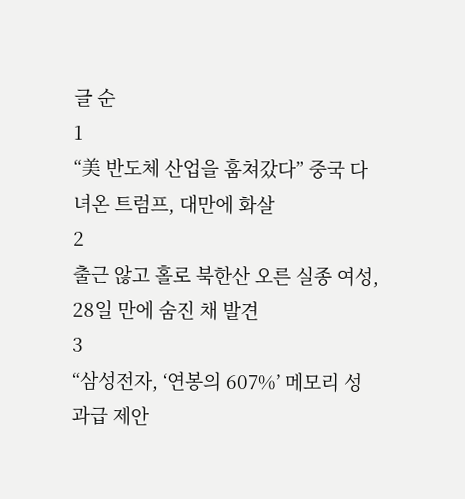글 순
1
“美 반도체 산업을 훔쳐갔다” 중국 다녀온 트럼프, 대만에 화살
2
출근 않고 홀로 북한산 오른 실종 여성, 28일 만에 숨진 채 발견
3
“삼성전자, ‘연봉의 607%’ 메모리 성과급 제안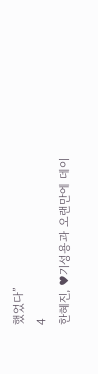했었다”
4
한혜진, ♥기성용과 오랜만에 데이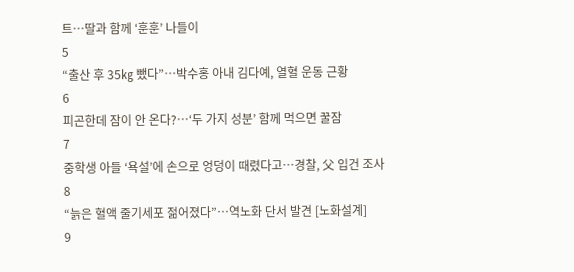트…딸과 함께 ‘훈훈’ 나들이
5
“출산 후 35㎏ 뺐다”…박수홍 아내 김다예, 열혈 운동 근황
6
피곤한데 잠이 안 온다?…‘두 가지 성분’ 함께 먹으면 꿀잠
7
중학생 아들 ‘욕설’에 손으로 엉덩이 때렸다고…경찰, 父 입건 조사
8
“늙은 혈액 줄기세포 젊어졌다”…역노화 단서 발견 [노화설계]
9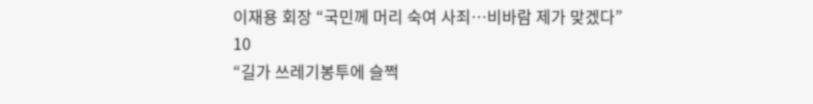이재용 회장 “국민께 머리 숙여 사죄…비바람 제가 맞겠다”
10
“길가 쓰레기봉투에 슬쩍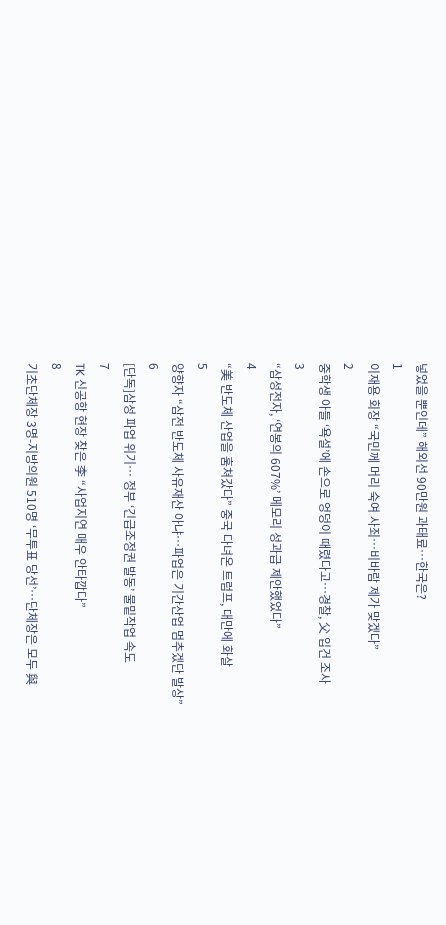넣었을 뿐인데” 해외선 90만원 과태료…한국은?
1
이재용 회장 “국민께 머리 숙여 사죄…비바람 제가 맞겠다”
2
중학생 아들 ‘욕설’에 손으로 엉덩이 때렸다고…경찰, 父 입건 조사
3
“삼성전자, ‘연봉의 607%’ 메모리 성과급 제안했었다”
4
“美 반도체 산업을 훔쳐갔다” 중국 다녀온 트럼프, 대만에 화살
5
양향자 “삼전 반도체 사유재산 아냐…파업은 기간산업 멈추겠단 발상”
6
[단독]삼성 파업 위기… 정부 ‘긴급조정권 발동’ 물밑작업 속도
7
TK 신공항 현장 찾은 李 “사업지연 매우 안타깝다”
8
기초단체장 3명-지방의원 510명 ‘무투표 당선’…단체장은 모두 與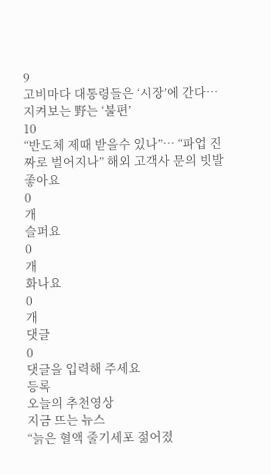9
고비마다 대통령들은 ‘시장’에 간다…지켜보는 野는 ‘불편’
10
“반도체 제때 받을수 있나”… “파업 진짜로 벌어지나” 해외 고객사 문의 빗발
좋아요
0
개
슬퍼요
0
개
화나요
0
개
댓글
0
댓글을 입력해 주세요
등록
오늘의 추천영상
지금 뜨는 뉴스
“늙은 혈액 줄기세포 젊어졌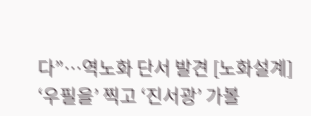다”…역노화 단서 발견 [노화설계]
‘우필을’ 찍고 ‘진서광’ 가볼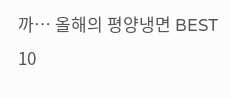까… 올해의 평양냉면 BEST 10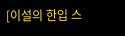[이설의 한입 스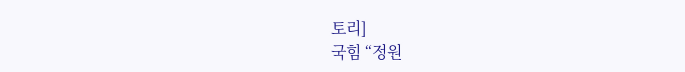토리]
국힘 “정원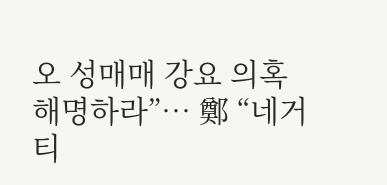오 성매매 강요 의혹 해명하라”… 鄭 “네거티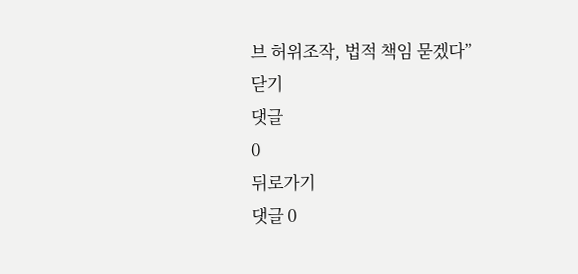브 허위조작, 법적 책임 묻겠다”
닫기
댓글
0
뒤로가기
댓글 0